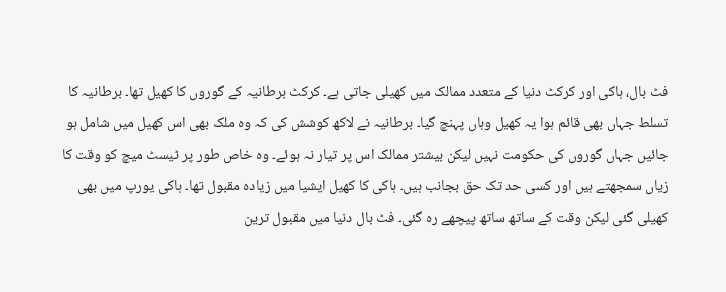فٹ بال، ہاکی اور کرکٹ دنیا کے متعدد ممالک میں کھیلی جاتی ہے۔ کرکٹ برطانیہ کے گوروں کا کھیل تھا۔ برطانیہ کا تسلط جہاں بھی قائم ہوا یہ کھیل وہاں پہنچ گیا۔ برطانیہ نے لاکھ کوشش کی کہ وہ ملک بھی اس کھیل میں شامل ہو جائیں جہاں گوروں کی حکومت نہیں لیکن بیشتر ممالک اس پر تیار نہ ہوئے۔ وہ خاص طور پر ٹیسٹ میچ کو وقت کا زیاں سمجھتے ہیں اور کسی حد تک حق بجانب ہیں۔ ہاکی کا کھیل ایشیا میں زیادہ مقبول تھا۔ ہاکی یورپ میں بھی کھیلی گئی لیکن وقت کے ساتھ ساتھ پیچھے رہ گئی۔ فٹ بال دنیا میں مقبول ترین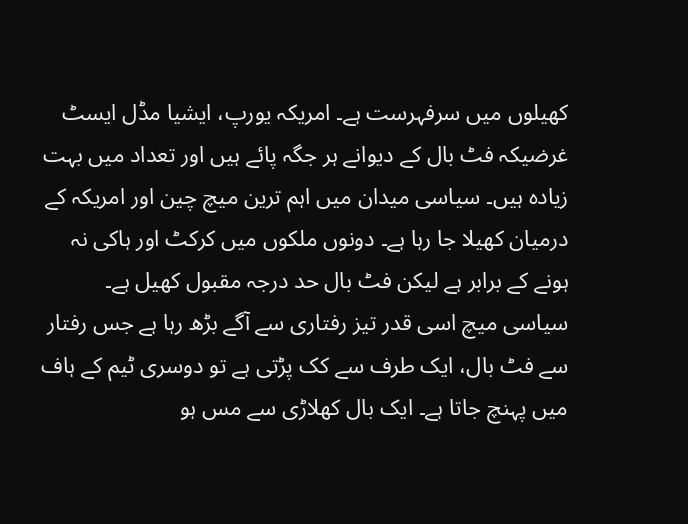کھیلوں میں سرفہرست ہے۔ امریکہ یورپ، ایشیا مڈل ایسٹ غرضیکہ فٹ بال کے دیوانے ہر جگہ پائے ہیں اور تعداد میں بہت زیادہ ہیں۔ سیاسی میدان میں اہم ترین میچ چین اور امریکہ کے درمیان کھیلا جا رہا ہے۔ دونوں ملکوں میں کرکٹ اور ہاکی نہ ہونے کے برابر ہے لیکن فٹ بال حد درجہ مقبول کھیل ہے۔ سیاسی میچ اسی قدر تیز رفتاری سے آگے بڑھ رہا ہے جس رفتار سے فٹ بال، ایک طرف سے کک پڑتی ہے تو دوسری ٹیم کے ہاف میں پہنچ جاتا ہے۔ ایک بال کھلاڑی سے مس ہو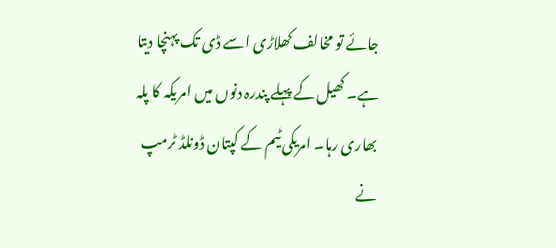جائے تو مخالف کھلاڑی اسے ڈی تک پہنچا دیتا ہے۔ کھیل کے پہلے پندرہ دنوں میں امریکہ کا پلہ بھاری رہا۔ امریکی ٹیم کے کپتان ڈونلڈ ٹرمپ نے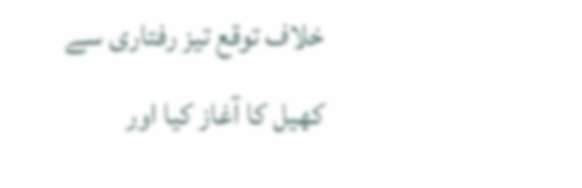خلاف توقع تیز رفتاری سے کھیل کا آغاز کیا اور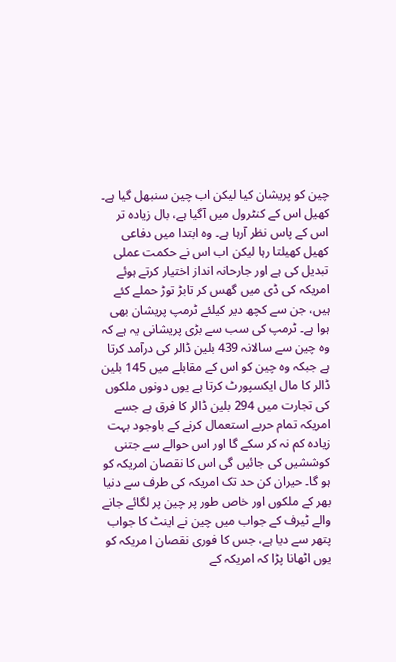چین کو پریشان کیا لیکن اب چین سنبھل گیا ہے۔ کھیل اس کے کنٹرول میں آگیا ہے، بال زیادہ تر اس کے پاس نظر آرہا ہے۔ وہ ابتدا میں دفاعی کھیل کھیلتا رہا لیکن اب اس نے حکمت عملی تبدیل کی ہے اور جارحانہ انداز اختیار کرتے ہوئے امریکہ کی ڈی میں گھس کر تابڑ توڑ حملے کئے ہیں، جن سے کچھ دیر کیلئے ٹرمپ پریشان بھی ہوا ہے۔ ٹرمپ کی سب سے بڑی پریشانی یہ ہے کہ وہ چین سے سالانہ 439 بلین ڈالر کی درآمد کرتا ہے جبکہ وہ چین کو اس کے مقابلے میں 145 بلین ڈالر کا مال ایکسپورٹ کرتا ہے یوں دونوں ملکوں کی تجارت میں 294 بلین ڈالر کا فرق ہے جسے امریکہ تمام حربے استعمال کرنے کے باوجود بہت زیادہ کم نہ کر سکے گا اور اس حوالے سے جتنی کوششیں کی جائیں گی اس کا نقصان امریکہ کو ہو گا۔ حیران کن حد تک امریکہ کی طرف سے دنیا بھر کے ملکوں اور خاص طور پر چین پر لگائے جانے والے ٹیرف کے جواب میں چین نے اینٹ کا جواب پتھر سے دیا ہے، جس کا فوری نقصان ا مریکہ کو یوں اٹھانا پڑا کہ امریکہ کے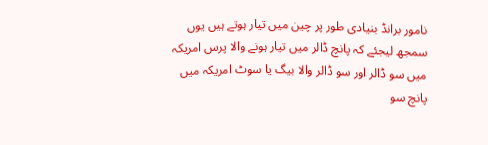نامور برانڈ بنیادی طور پر چین میں تیار ہوتے ہیں یوں سمجھ لیجئے کہ پانچ ڈالر میں تیار ہونے والا پرس امریکہ میں سو ڈالر اور سو ڈالر والا بیگ یا سوٹ امریکہ میں پانچ سو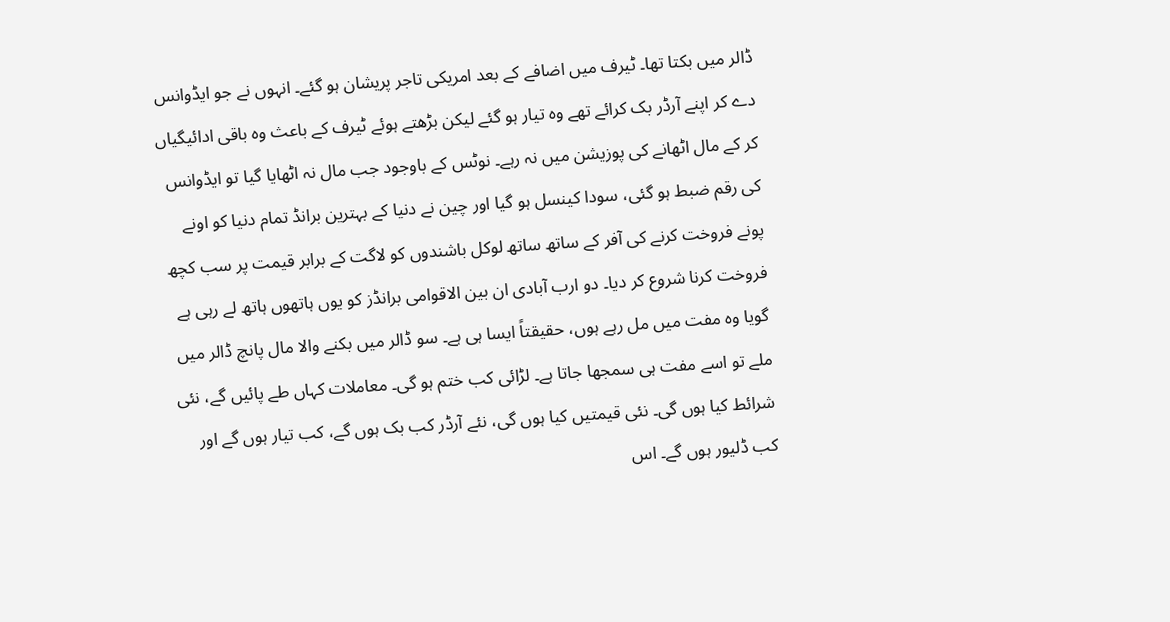ڈالر میں بکتا تھا۔ ٹیرف میں اضافے کے بعد امریکی تاجر پریشان ہو گئے۔ انہوں نے جو ایڈوانس دے کر اپنے آرڈر بک کرائے تھے وہ تیار ہو گئے لیکن بڑھتے ہوئے ٹیرف کے باعث وہ باقی ادائیگیاں کر کے مال اٹھانے کی پوزیشن میں نہ رہے۔ نوٹس کے باوجود جب مال نہ اٹھایا گیا تو ایڈوانس کی رقم ضبط ہو گئی، سودا کینسل ہو گیا اور چین نے دنیا کے بہترین برانڈ تمام دنیا کو اونے پونے فروخت کرنے کی آفر کے ساتھ ساتھ لوکل باشندوں کو لاگت کے برابر قیمت پر سب کچھ فروخت کرنا شروع کر دیا۔ دو ارب آبادی ان بین الاقوامی برانڈز کو یوں ہاتھوں ہاتھ لے رہی ہے گویا وہ مفت میں مل رہے ہوں، حقیقتاً ایسا ہی ہے۔ سو ڈالر میں بکنے والا مال پانچ ڈالر میں ملے تو اسے مفت ہی سمجھا جاتا ہے۔ لڑائی کب ختم ہو گی۔ معاملات کہاں طے پائیں گے، نئی شرائط کیا ہوں گی۔ نئی قیمتیں کیا ہوں گی، نئے آرڈر کب بک ہوں گے، کب تیار ہوں گے اور کب ڈلیور ہوں گے۔ اس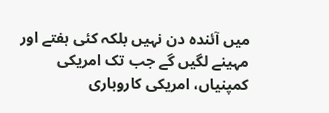میں آئندہ دن نہیں بلکہ کئی ہفتے اور مہینے لگیں گے جب تک امریکی کمپنیاں، امریکی کاروباری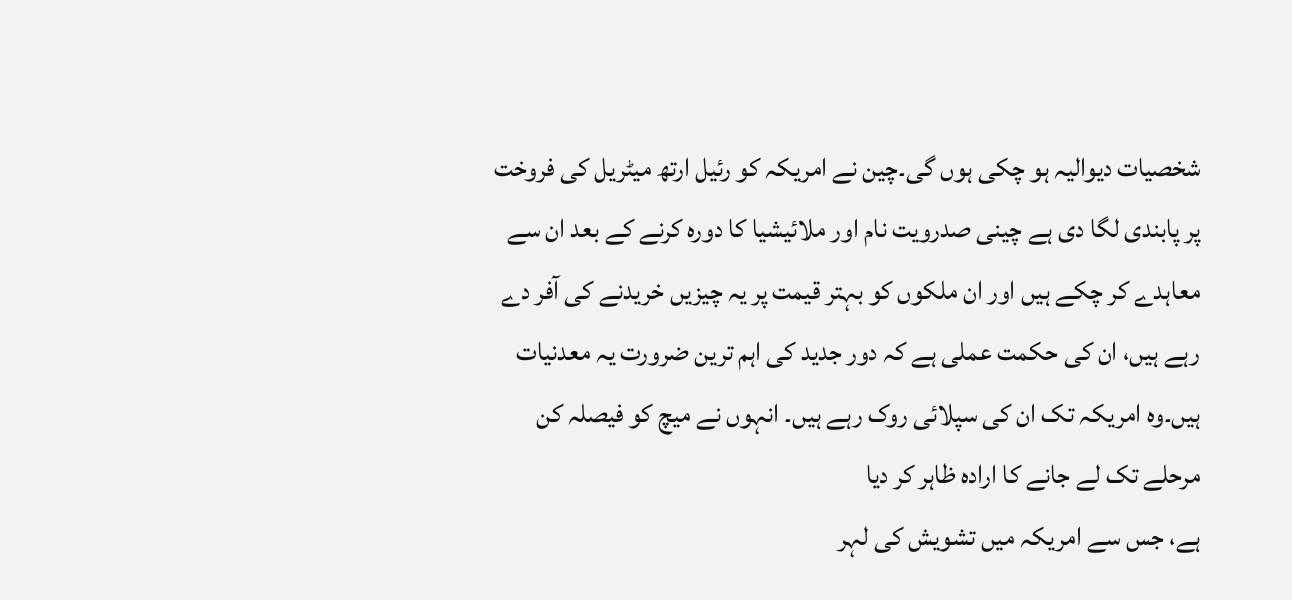شخصیات دیوالیہ ہو چکی ہوں گی۔چین نے امریکہ کو رئیل ارتھ میٹریل کی فروخت پر پابندی لگا دی ہے چینی صدرویت نام اور ملائیشیا کا دورہ کرنے کے بعد ان سے معاہدے کر چکے ہیں اور ان ملکوں کو بہتر قیمت پر یہ چیزیں خریدنے کی آفر دے رہے ہیں، ان کی حکمت عملی ہے کہ دور جدید کی اہم ترین ضرورت یہ معدنیات ہیں۔وہ امریکہ تک ان کی سپلائی روک رہے ہیں۔ انہوں نے میچ کو فیصلہ کن مرحلے تک لے جانے کا ارادہ ظاہر کر دیا
ہے، جس سے امریکہ میں تشویش کی لہر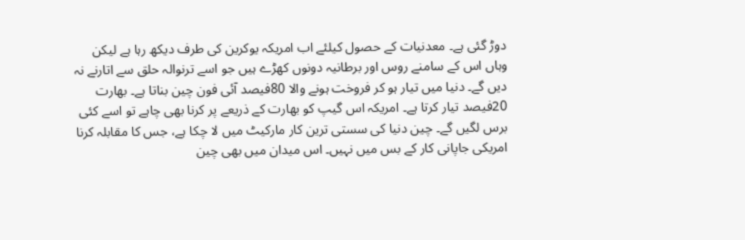دوڑ گئی ہے۔ معدنیات کے حصول کیلئے اب امریکہ یوکرین کی طرف دیکھ رہا ہے لیکن وہاں اس کے سامنے روس اور برطانیہ دونوں کھڑے ہیں جو اسے ترنوالہ حلق سے اتارنے نہ دیں گے۔ دنیا میں تیار ہو کر فروخت ہونے والا 80فیصد آئی فون چین بناتا ہے۔ بھارت 20فیصد تیار کرتا ہے۔ امریکہ اس گیپ کو بھارت کے ذریعے پر کرنا بھی چاہے تو اسے کئی برس لگیں گے۔ چین دنیا کی سستی ترین کار مارکیٹ میں لا چکا ہے، جس کا مقابلہ کرنا امریکی جاپانی کار کے بس میں نہیں۔ اس میدان میں بھی چین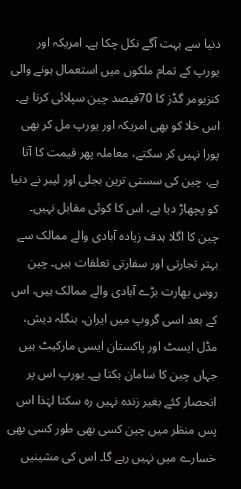دنیا سے بہت آگے نکل چکا ہے۔ امریکہ اور یورپ کے تمام ملکوں میں استعمال ہونے والی کنزیومر گڈز کا 70فیصد چین سپلائی کرتا ہے۔ اس خلا کو بھی امریکہ اور یورپ مل کر بھی پورا نہیں کر سکتے، معاملہ پھر قیمت کا آتا ہے، چین کی سستی ترین بجلی اور لیبر نے دنیا کو پچھاڑ دیا ہے، اس کا کوئی مقابل نہیں۔ چین کا اگلا ہدف زیادہ آبادی والے ممالک سے بہتر تجارتی اور سفارتی تعلقات ہیں۔ چین روس بھارت بڑے آبادی والے ممالک ہیں، اس کے بعد اسی گروپ میں ایران، بنگلہ دیش، مڈل ایسٹ اور پاکستان ایسی مارکیٹ ہیں جہاں چین کا سامان بکتا ہے۔ یورپ اس پر انحصار کئے بغیر زندہ نہیں رہ سکتا لہٰذا اس پس منظر میں چین کسی بھی طور کسی بھی خسارے میں نہیں رہے گا۔ اس کی مشینیں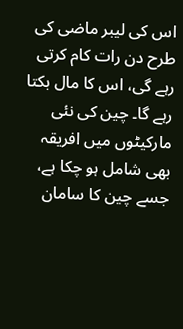اس کی لیبر ماضی کی طرح دن رات کام کرتی رہے گی، اس کا مال بکتا رہے گا۔ چین کی نئی مارکیٹوں میں افریقہ بھی شامل ہو چکا ہے، جسے چین کا سامان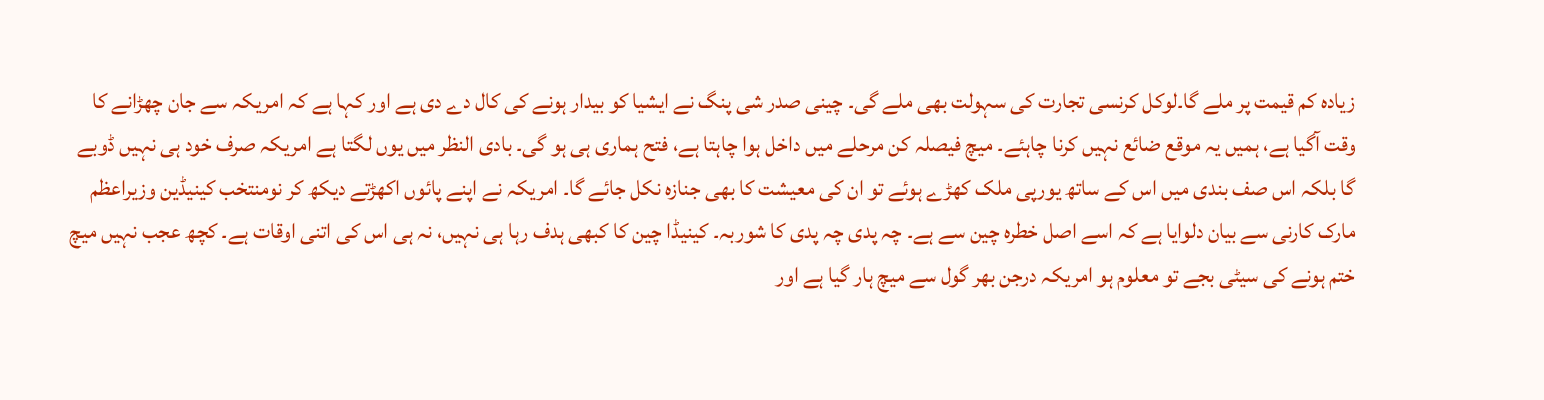زیادہ کم قیمت پر ملے گا۔لوکل کرنسی تجارت کی سہولت بھی ملے گی۔ چینی صدر شی پنگ نے ایشیا کو بیدار ہونے کی کال دے دی ہے اور کہا ہے کہ امریکہ سے جان چھڑانے کا وقت آگیا ہے، ہمیں یہ موقع ضائع نہیں کرنا چاہئے۔ میچ فیصلہ کن مرحلے میں داخل ہوا چاہتا ہے، فتح ہماری ہی ہو گی۔ بادی النظر میں یوں لگتا ہے امریکہ صرف خود ہی نہیں ڈوبے گا بلکہ اس صف بندی میں اس کے ساتھ یورپی ملک کھڑے ہوئے تو ان کی معیشت کا بھی جنازہ نکل جائے گا۔ امریکہ نے اپنے پائوں اکھڑتے دیکھ کر نومنتخب کینیڈین وزیراعظم مارک کارنی سے بیان دلوایا ہے کہ اسے اصل خطرہ چین سے ہے۔ چہ پدی چہ پدی کا شوربہ۔ کینیڈا چین کا کبھی ہدف رہا ہی نہیں، نہ ہی اس کی اتنی اوقات ہے۔ کچھ عجب نہیں میچ ختم ہونے کی سیٹی بجے تو معلوم ہو امریکہ درجن بھر گول سے میچ ہار گیا ہے اور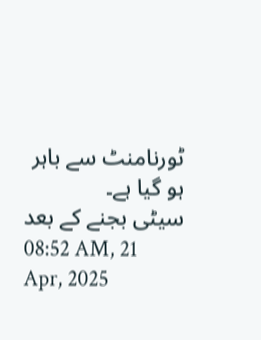ٹورنامنٹ سے باہر ہو گیا ہے۔
سیٹی بجنے کے بعد
08:52 AM, 21 Apr, 2025